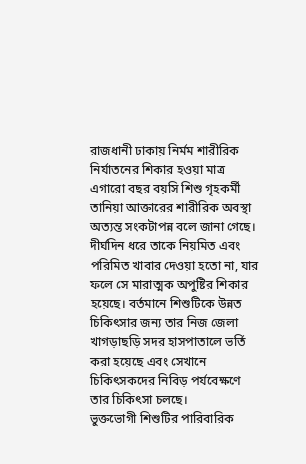রাজধানী ঢাকায় নির্মম শারীরিক নির্যাতনের শিকার হওয়া মাত্র এগারো বছর বয়সি শিশু গৃহকর্মী তানিয়া আক্তারের শারীরিক অবস্থা অত্যন্ত সংকটাপন্ন বলে জানা গেছে। দীর্ঘদিন ধরে তাকে নিয়মিত এবং পরিমিত খাবার দেওয়া হতো না, যার ফলে সে মারাত্মক অপুষ্টির শিকার হয়েছে। বর্তমানে শিশুটিকে উন্নত চিকিৎসার জন্য তার নিজ জেলা খাগড়াছড়ি সদর হাসপাতালে ভর্তি করা হয়েছে এবং সেখানে চিকিৎসকদের নিবিড় পর্যবেক্ষণে তার চিকিৎসা চলছে।
ভুক্তভোগী শিশুটির পারিবারিক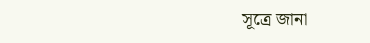সূত্রে জানা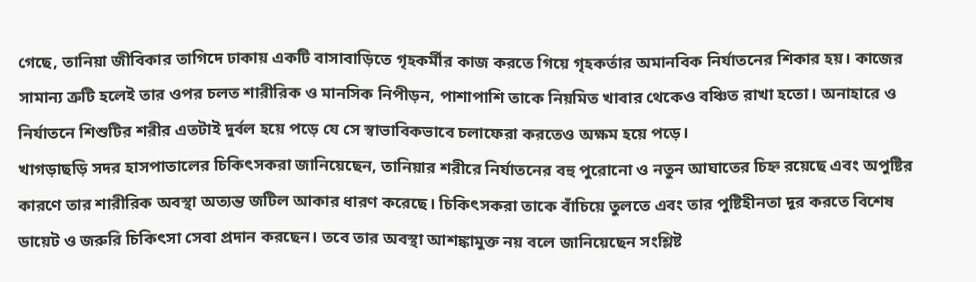গেছে, তানিয়া জীবিকার তাগিদে ঢাকায় একটি বাসাবাড়িতে গৃহকর্মীর কাজ করতে গিয়ে গৃহকর্তার অমানবিক নির্যাতনের শিকার হয়। কাজের সামান্য ত্রুটি হলেই তার ওপর চলত শারীরিক ও মানসিক নিপীড়ন, পাশাপাশি তাকে নিয়মিত খাবার থেকেও বঞ্চিত রাখা হতো। অনাহারে ও নির্যাতনে শিশুটির শরীর এতটাই দুর্বল হয়ে পড়ে যে সে স্বাভাবিকভাবে চলাফেরা করতেও অক্ষম হয়ে পড়ে।
খাগড়াছড়ি সদর হাসপাতালের চিকিৎসকরা জানিয়েছেন, তানিয়ার শরীরে নির্যাতনের বহু পুরোনো ও নতুন আঘাতের চিহ্ন রয়েছে এবং অপুষ্টির কারণে তার শারীরিক অবস্থা অত্যন্ত জটিল আকার ধারণ করেছে। চিকিৎসকরা তাকে বাঁচিয়ে তুলতে এবং তার পুষ্টিহীনতা দূর করতে বিশেষ ডায়েট ও জরুরি চিকিৎসা সেবা প্রদান করছেন। তবে তার অবস্থা আশঙ্কামুক্ত নয় বলে জানিয়েছেন সংশ্লিষ্ট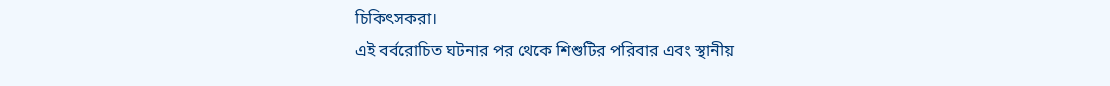চিকিৎসকরা।
এই বর্বরোচিত ঘটনার পর থেকে শিশুটির পরিবার এবং স্থানীয়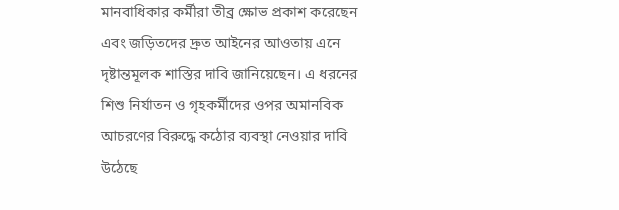মানবাধিকার কর্মীরা তীব্র ক্ষোভ প্রকাশ করেছেন এবং জড়িতদের দ্রুত আইনের আওতায় এনে দৃষ্টান্তমূলক শাস্তির দাবি জানিয়েছেন। এ ধরনের শিশু নির্যাতন ও গৃহকর্মীদের ওপর অমানবিক আচরণের বিরুদ্ধে কঠোর ব্যবস্থা নেওয়ার দাবি উঠেছে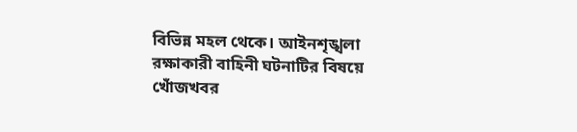বিভিন্ন মহল থেকে। আইনশৃঙ্খলা রক্ষাকারী বাহিনী ঘটনাটির বিষয়ে খোঁজখবর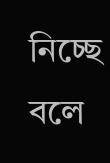নিচ্ছে বলে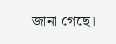জানা গেছে।